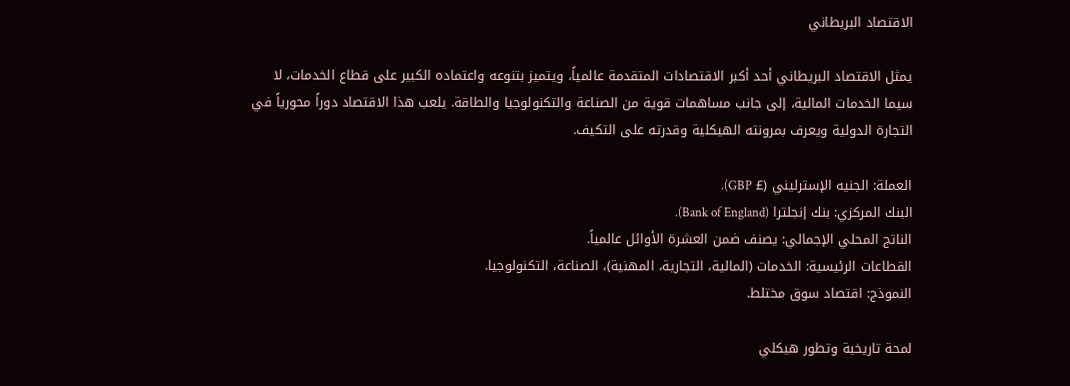الاقتصاد البريطاني

يمثل الاقتصاد البريطاني أحد أكبر الاقتصادات المتقدمة عالمياً، ويتميز بتنوعه واعتماده الكبير على قطاع الخدمات، لا سيما الخدمات المالية، إلى جانب مساهمات قوية من الصناعة والتكنولوجيا والطاقة. يلعب هذا الاقتصاد دوراً محورياً في التجارة الدولية ويعرف بمرونته الهيكلية وقدرته على التكيف.

العملة: الجنيه الإسترليني (£ GBP).
البنك المركزي: بنك إنجلترا (Bank of England).
الناتج المحلي الإجمالي: يصنف ضمن العشرة الأوائل عالمياً.
القطاعات الرئيسية: الخدمات (المالية، التجارية، المهنية)، الصناعة، التكنولوجيا.
النموذج: اقتصاد سوق مختلط.

لمحة تاريخية وتطور هيكلي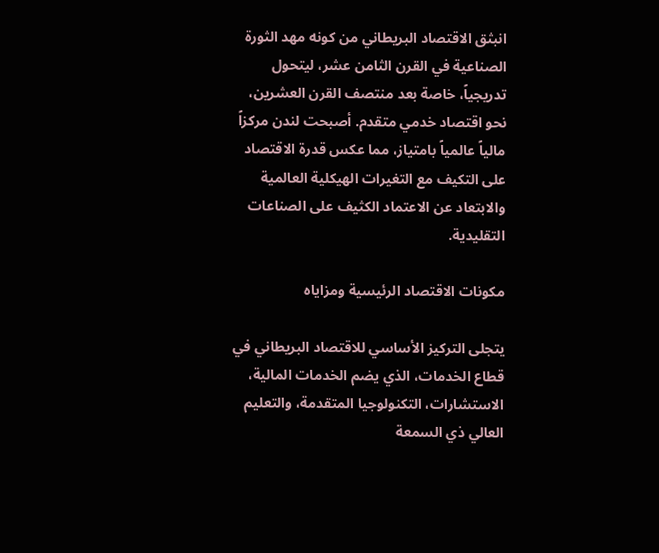انبثق الاقتصاد البريطاني من كونه مهد الثورة الصناعية في القرن الثامن عشر، ليتحول تدريجياً، خاصة بعد منتصف القرن العشرين، نحو اقتصاد خدمي متقدم. أصبحت لندن مركزاً مالياً عالمياً بامتياز، مما عكس قدرة الاقتصاد على التكيف مع التغيرات الهيكلية العالمية والابتعاد عن الاعتماد الكثيف على الصناعات التقليدية.

مكونات الاقتصاد الرئيسية ومزاياه

يتجلى التركيز الأساسي للاقتصاد البريطاني في قطاع الخدمات، الذي يضم الخدمات المالية، الاستشارات، التكنولوجيا المتقدمة، والتعليم العالي ذي السمعة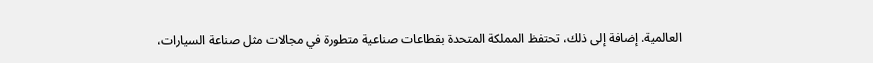العالمية. إضافة إلى ذلك، تحتفظ المملكة المتحدة بقطاعات صناعية متطورة في مجالات مثل صناعة السيارات،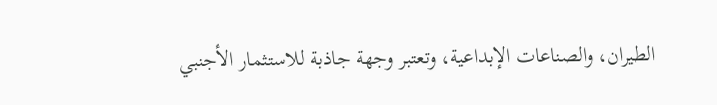الطيران، والصناعات الإبداعية، وتعتبر وجهة جاذبة للاستثمار الأجنبي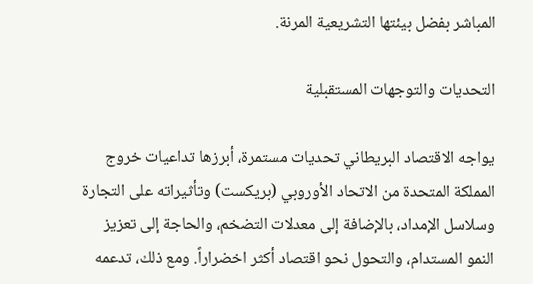المباشر بفضل بيئتها التشريعية المرنة.

التحديات والتوجهات المستقبلية

يواجه الاقتصاد البريطاني تحديات مستمرة، أبرزها تداعيات خروج المملكة المتحدة من الاتحاد الأوروبي (بريكست) وتأثيراته على التجارة وسلاسل الإمداد، بالإضافة إلى معدلات التضخم، والحاجة إلى تعزيز النمو المستدام، والتحول نحو اقتصاد أكثر اخضراراً. ومع ذلك، تدعمه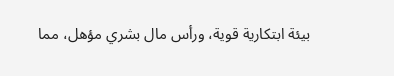بيئة ابتكارية قوية، ورأس مال بشري مؤهل، مما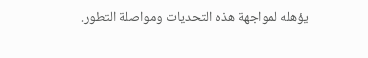يؤهله لمواجهة هذه التحديات ومواصلة التطور.